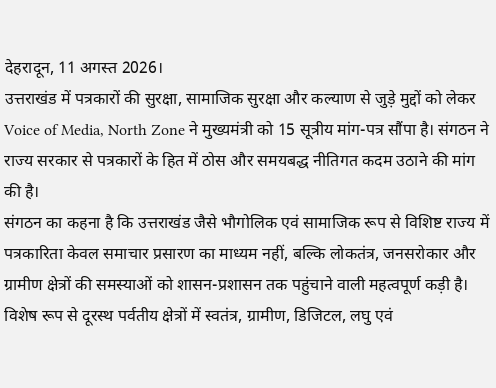देहरादून, 11 अगस्त 2026।
उत्तराखंड में पत्रकारों की सुरक्षा, सामाजिक सुरक्षा और कल्याण से जुड़े मुद्दों को लेकर Voice of Media, North Zone ने मुख्यमंत्री को 15 सूत्रीय मांग-पत्र सौंपा है। संगठन ने राज्य सरकार से पत्रकारों के हित में ठोस और समयबद्ध नीतिगत कदम उठाने की मांग की है।
संगठन का कहना है कि उत्तराखंड जैसे भौगोलिक एवं सामाजिक रूप से विशिष्ट राज्य में पत्रकारिता केवल समाचार प्रसारण का माध्यम नहीं, बल्कि लोकतंत्र, जनसरोकार और ग्रामीण क्षेत्रों की समस्याओं को शासन-प्रशासन तक पहुंचाने वाली महत्वपूर्ण कड़ी है। विशेष रूप से दूरस्थ पर्वतीय क्षेत्रों में स्वतंत्र, ग्रामीण, डिजिटल, लघु एवं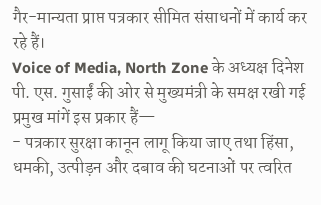गैर-मान्यता प्राप्त पत्रकार सीमित संसाधनों में कार्य कर रहे हैं।
Voice of Media, North Zone के अध्यक्ष दिनेश पी. एस. गुसाईं की ओर से मुख्यमंत्री के समक्ष रखी गई प्रमुख मांगें इस प्रकार हैं—
- पत्रकार सुरक्षा कानून लागू किया जाए तथा हिंसा, धमकी, उत्पीड़न और दबाव की घटनाओं पर त्वरित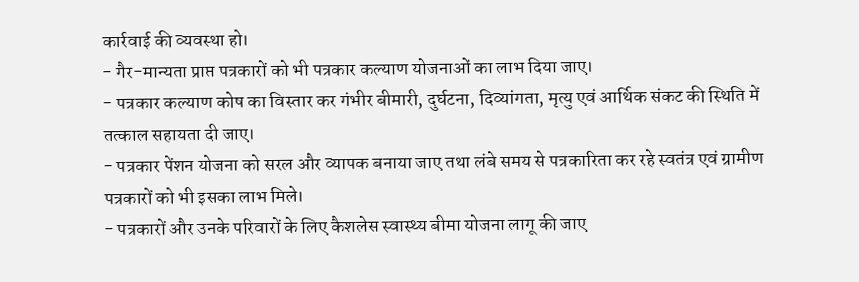कार्रवाई की व्यवस्था हो।
- गैर-मान्यता प्राप्त पत्रकारों को भी पत्रकार कल्याण योजनाओं का लाभ दिया जाए।
- पत्रकार कल्याण कोष का विस्तार कर गंभीर बीमारी, दुर्घटना, दिव्यांगता, मृत्यु एवं आर्थिक संकट की स्थिति में तत्काल सहायता दी जाए।
- पत्रकार पेंशन योजना को सरल और व्यापक बनाया जाए तथा लंबे समय से पत्रकारिता कर रहे स्वतंत्र एवं ग्रामीण पत्रकारों को भी इसका लाभ मिले।
- पत्रकारों और उनके परिवारों के लिए कैशलेस स्वास्थ्य बीमा योजना लागू की जाए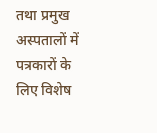तथा प्रमुख अस्पतालों में पत्रकारों के लिए विशेष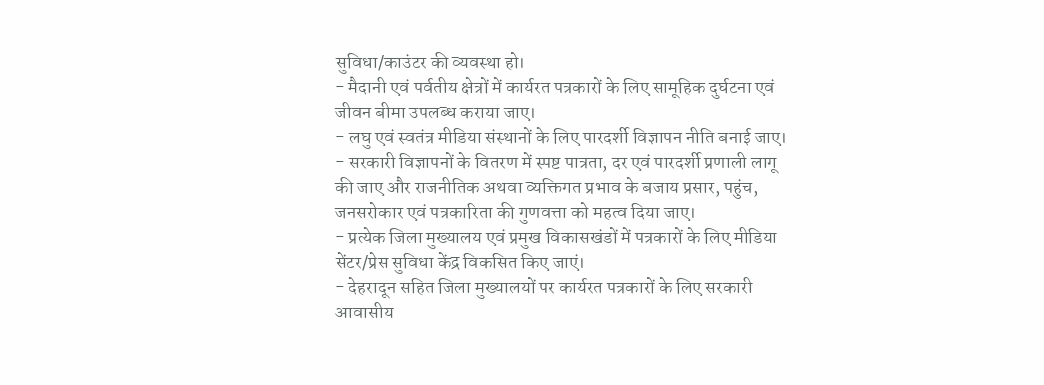सुविधा/काउंटर की व्यवस्था हो।
- मैदानी एवं पर्वतीय क्षेत्रों में कार्यरत पत्रकारों के लिए सामूहिक दुर्घटना एवं जीवन बीमा उपलब्ध कराया जाए।
- लघु एवं स्वतंत्र मीडिया संस्थानों के लिए पारदर्शी विज्ञापन नीति बनाई जाए।
- सरकारी विज्ञापनों के वितरण में स्पष्ट पात्रता, दर एवं पारदर्शी प्रणाली लागू की जाए और राजनीतिक अथवा व्यक्तिगत प्रभाव के बजाय प्रसार, पहुंच, जनसरोकार एवं पत्रकारिता की गुणवत्ता को महत्व दिया जाए।
- प्रत्येक जिला मुख्यालय एवं प्रमुख विकासखंडों में पत्रकारों के लिए मीडिया सेंटर/प्रेस सुविधा केंद्र विकसित किए जाएं।
- देहरादून सहित जिला मुख्यालयों पर कार्यरत पत्रकारों के लिए सरकारी आवासीय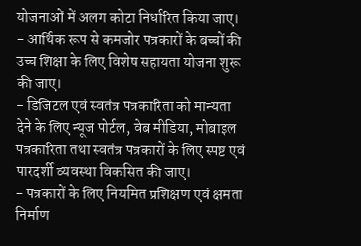योजनाओं में अलग कोटा निर्धारित किया जाए।
- आर्थिक रूप से कमजोर पत्रकारों के बच्चों की उच्च शिक्षा के लिए विशेष सहायता योजना शुरू की जाए।
- डिजिटल एवं स्वतंत्र पत्रकारिता को मान्यता देने के लिए न्यूज पोर्टल, वेब मीडिया, मोबाइल पत्रकारिता तथा स्वतंत्र पत्रकारों के लिए स्पष्ट एवं पारदर्शी व्यवस्था विकसित की जाए।
- पत्रकारों के लिए नियमित प्रशिक्षण एवं क्षमता निर्माण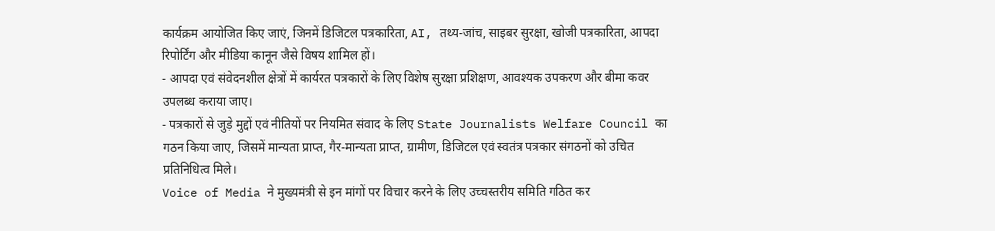कार्यक्रम आयोजित किए जाएं, जिनमें डिजिटल पत्रकारिता, AI, तथ्य-जांच, साइबर सुरक्षा, खोजी पत्रकारिता, आपदा रिपोर्टिंग और मीडिया कानून जैसे विषय शामिल हों।
- आपदा एवं संवेदनशील क्षेत्रों में कार्यरत पत्रकारों के लिए विशेष सुरक्षा प्रशिक्षण, आवश्यक उपकरण और बीमा कवर उपलब्ध कराया जाए।
- पत्रकारों से जुड़े मुद्दों एवं नीतियों पर नियमित संवाद के लिए State Journalists Welfare Council का गठन किया जाए, जिसमें मान्यता प्राप्त, गैर-मान्यता प्राप्त, ग्रामीण, डिजिटल एवं स्वतंत्र पत्रकार संगठनों को उचित प्रतिनिधित्व मिले।
Voice of Media ने मुख्यमंत्री से इन मांगों पर विचार करने के लिए उच्चस्तरीय समिति गठित कर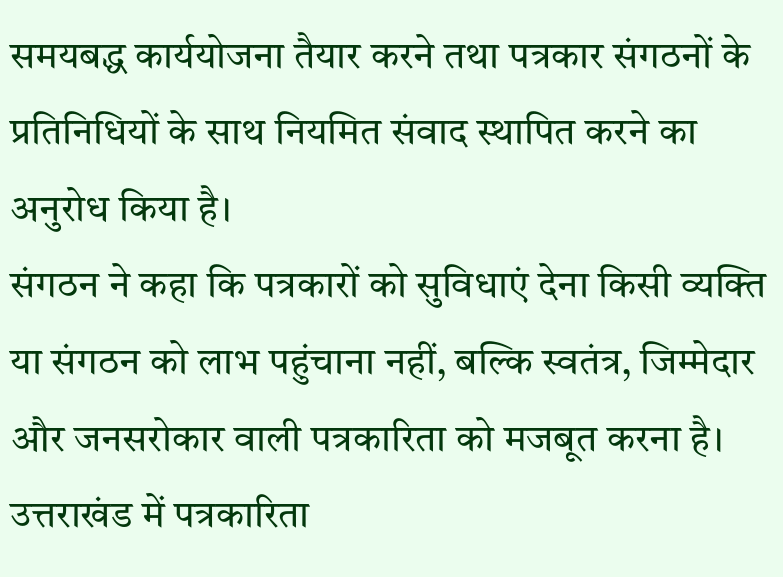समयबद्ध कार्ययोजना तैयार करने तथा पत्रकार संगठनों के प्रतिनिधियों के साथ नियमित संवाद स्थापित करने का अनुरोध किया है।
संगठन ने कहा कि पत्रकारों को सुविधाएं देना किसी व्यक्ति या संगठन को लाभ पहुंचाना नहीं, बल्कि स्वतंत्र, जिम्मेदार और जनसरोकार वाली पत्रकारिता को मजबूत करना है। उत्तराखंड में पत्रकारिता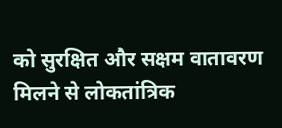को सुरक्षित और सक्षम वातावरण मिलने से लोकतांत्रिक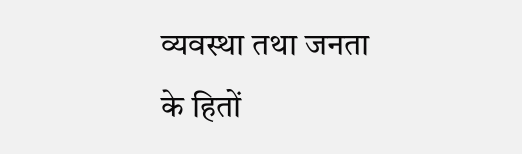व्यवस्था तथा जनता के हितों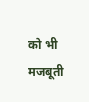को भी मजबूती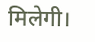मिलेगी।